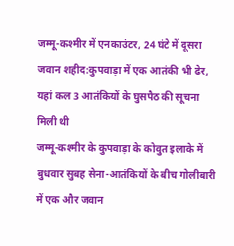जम्मू-कश्मीर में एनकाउंटर, 24 घंटे में दूसरा जवान शहीद:कुपवाड़ा में एक आतंकी भी ढेर, यहां कल 3 आतंकियों के घुसपैठ की सूचना मिली थी
जम्मू-कश्मीर के कुपवाड़ा के कोवुत इलाके में बुधवार सुबह सेना-आतंकियों के बीच गोलीबारी में एक और जवान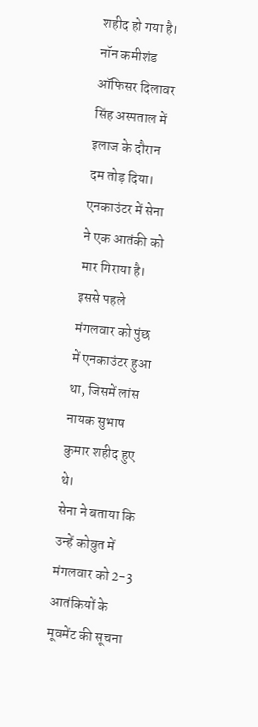शहीद हो गया है। नॉन कमीशंड ऑफिसर दिलावर सिंह अस्पताल में इलाज के दौरान दम तोड़ दिया। एनकाउंटर में सेना ने एक आतंकी को मार गिराया है। इससे पहले मंगलवार को पुंछ में एनकाउंटर हुआ था, जिसमें लांस नायक सुभाष कुमार शहीद हुए थे।
सेना ने बताया कि उन्हें कोवुत में मंगलवार को 2-3 आतंकियों के मूवमेंट की सूचना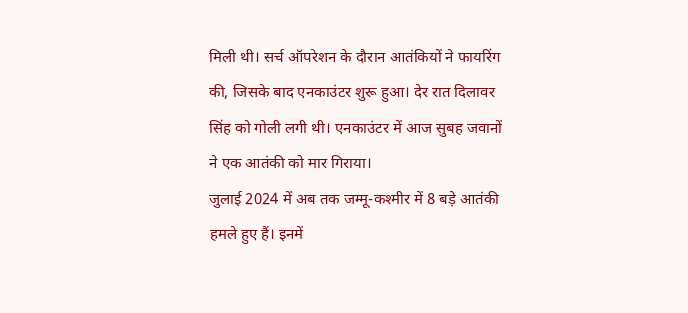मिली थी। सर्च ऑपरेशन के दौरान आतंकियों ने फायरिंग की, जिसके बाद एनकाउंटर शुरू हुआ। देर रात दिलावर सिंह को गोली लगी थी। एनकाउंटर में आज सुबह जवानों ने एक आतंकी को मार गिराया।
जुलाई 2024 में अब तक जम्मू-कश्मीर में 8 बड़े आतंकी हमले हुए हैं। इनमें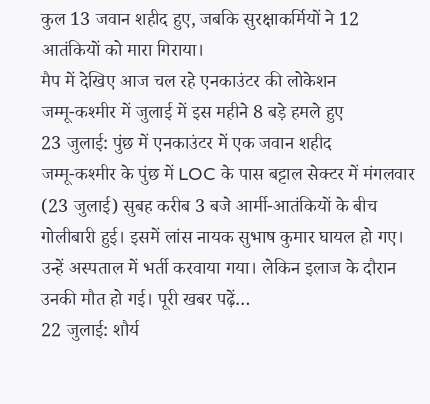कुल 13 जवान शहीद हुए, जबकि सुरक्षाकर्मियों ने 12 आतंकियों को मारा गिराया।
मैप में देखिए आज चल रहे एनकाउंटर की लोकेशन
जम्मू-कश्मीर में जुलाई में इस महीने 8 बड़े हमले हुए
23 जुलाई: पुंछ में एनकाउंटर में एक जवान शहीद
जम्मू-कश्मीर के पुंछ में LOC के पास बट्टाल सेक्टर में मंगलवार (23 जुलाई) सुबह करीब 3 बजे आर्मी-आतंकियों के बीच गोलीबारी हुई। इसमें लांस नायक सुभाष कुमार घायल हो गए। उन्हें अस्पताल में भर्ती करवाया गया। लेकिन इलाज के दौरान उनकी मौत हो गई। पूरी खबर पढ़ें…
22 जुलाई: शौर्य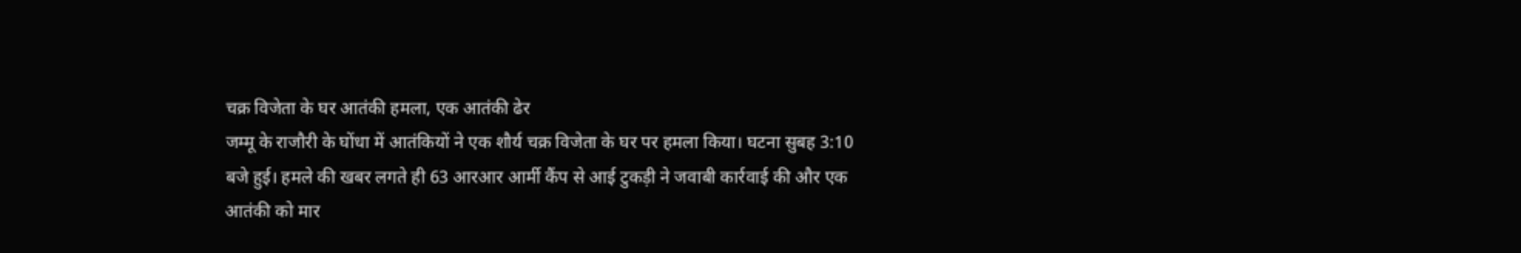चक्र विजेता के घर आतंकी हमला, एक आतंकी ढेर
जम्मू के राजौरी के घोंधा में आतंकियों ने एक शौर्य चक्र विजेता के घर पर हमला किया। घटना सुबह 3:10 बजे हुई। हमले की खबर लगते ही 63 आरआर आर्मी कैंप से आई टुकड़ी ने जवाबी कार्रवाई की और एक आतंकी को मार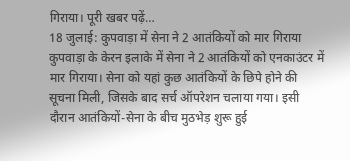गिराया। पूरी खबर पढ़ें…
18 जुलाई: कुपवाड़ा में सेना ने 2 आतंकियों को मार गिराया
कुपवाड़ा के केरन इलाके में सेना ने 2 आतंकियों को एनकाउंटर में मार गिराया। सेना को यहां कुछ आतंकियों के छिपे होने की सूचना मिली, जिसके बाद सर्च ऑपरेशन चलाया गया। इसी दौरान आतंकियों-सेना के बीच मुठभेड़ शुरू हुई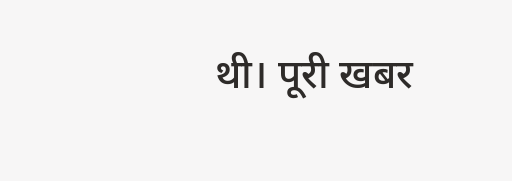थी। पूरी खबर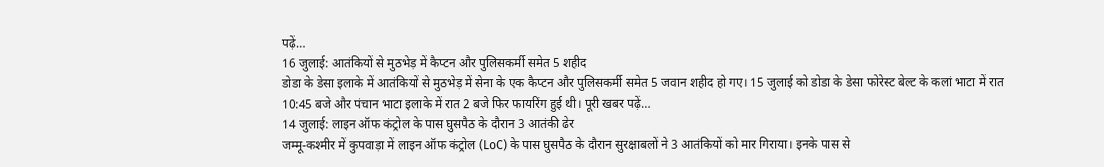पढ़ें…
16 जुलाई: आतंकियों से मुठभेड़ में कैप्टन और पुलिसकर्मी समेत 5 शहीद
डोडा के डेसा इलाके में आतंकियों से मुठभेड़ में सेना के एक कैप्टन और पुलिसकर्मी समेत 5 जवान शहीद हो गए। 15 जुलाई को डोडा के डेसा फोरेस्ट बेल्ट के कलां भाटा में रात 10:45 बजे और पंचान भाटा इलाके में रात 2 बजे फिर फायरिंग हुई थी। पूरी खबर पढ़ें…
14 जुलाई: लाइन ऑफ कंट्रोल के पास घुसपैठ के दौरान 3 आतंकी ढेर
जम्मू-कश्मीर में कुपवाड़ा में लाइन ऑफ कंट्रोल (LoC) के पास घुसपैठ के दौरान सुरक्षाबलों ने 3 आतंकियों को मार गिराया। इनके पास से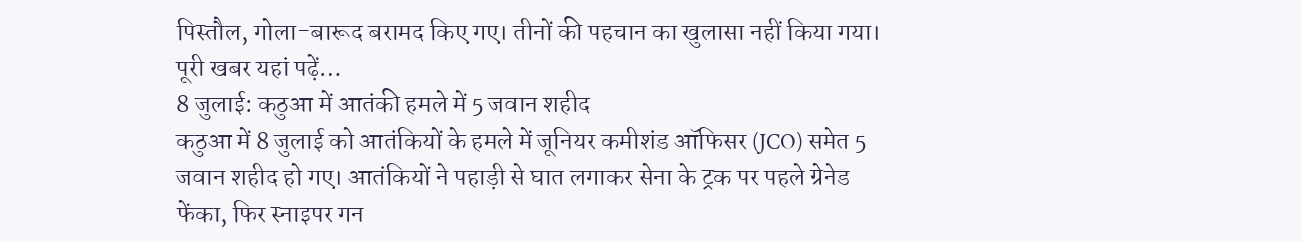पिस्तौल, गोला-बारूद बरामद किए गए। तीनों की पहचान का खुलासा नहीं किया गया। पूरी खबर यहां पढ़ें…
8 जुलाई: कठुआ में आतंकी हमले में 5 जवान शहीद
कठुआ में 8 जुलाई को आतंकियों के हमले में जूनियर कमीशंड ऑफिसर (JCO) समेत 5 जवान शहीद हो गए। आतंकियों ने पहाड़ी से घात लगाकर सेना के ट्रक पर पहले ग्रेनेड फेंका, फिर स्नाइपर गन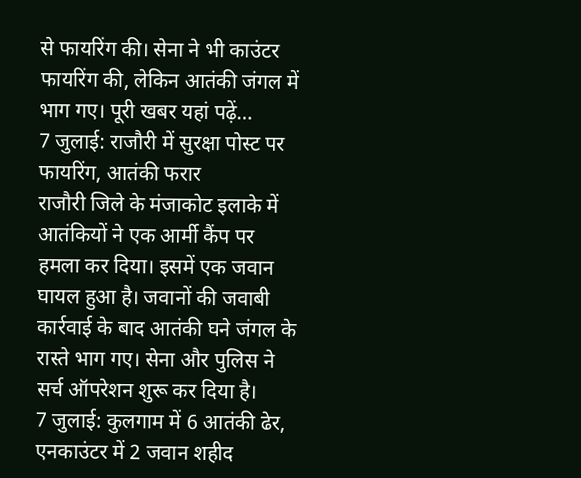से फायरिंग की। सेना ने भी काउंटर फायरिंग की, लेकिन आतंकी जंगल में भाग गए। पूरी खबर यहां पढ़ें…
7 जुलाई: राजौरी में सुरक्षा पोस्ट पर फायरिंग, आतंकी फरार
राजौरी जिले के मंजाकोट इलाके में आतंकियों ने एक आर्मी कैंप पर हमला कर दिया। इसमें एक जवान घायल हुआ है। जवानों की जवाबी कार्रवाई के बाद आतंकी घने जंगल के रास्ते भाग गए। सेना और पुलिस ने सर्च ऑपरेशन शुरू कर दिया है।
7 जुलाई: कुलगाम में 6 आतंकी ढेर, एनकाउंटर में 2 जवान शहीद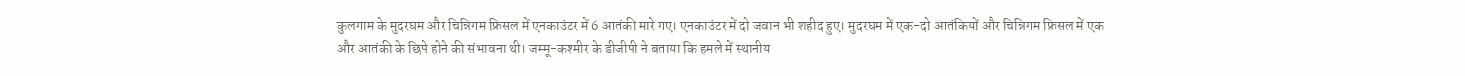कुलगाम के मुदरघम और चिन्निगम फ्रिसल में एनकाउंटर में 6 आतंकी मारे गए। एनकाउंटर में दो जवान भी शहीद हुए। मुदरघम में एक-दो आतंकियों और चिन्निगम फ्रिसल में एक और आतंकी के छिपे होने की संभावना थी। जम्मू-कश्मीर के डीजीपी ने बताया कि हमले में स्थानीय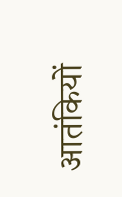आतंकियों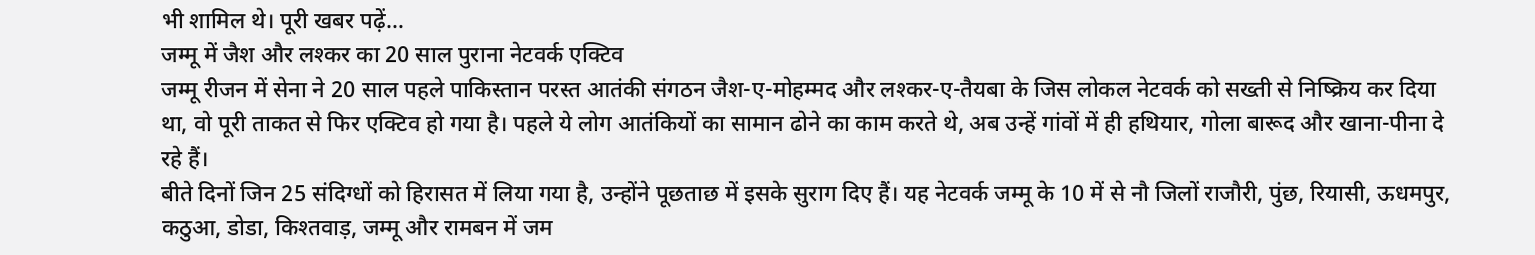भी शामिल थे। पूरी खबर पढ़ें…
जम्मू में जैश और लश्कर का 20 साल पुराना नेटवर्क एक्टिव
जम्मू रीजन में सेना ने 20 साल पहले पाकिस्तान परस्त आतंकी संगठन जैश-ए-मोहम्मद और लश्कर-ए-तैयबा के जिस लोकल नेटवर्क को सख्ती से निष्क्रिय कर दिया था, वो पूरी ताकत से फिर एक्टिव हो गया है। पहले ये लोग आतंकियों का सामान ढोने का काम करते थे, अब उन्हें गांवों में ही हथियार, गोला बारूद और खाना-पीना दे रहे हैं।
बीते दिनों जिन 25 संदिग्धों को हिरासत में लिया गया है, उन्होंने पूछताछ में इसके सुराग दिए हैं। यह नेटवर्क जम्मू के 10 में से नौ जिलों राजौरी, पुंछ, रियासी, ऊधमपुर, कठुआ, डोडा, किश्तवाड़, जम्मू और रामबन में जम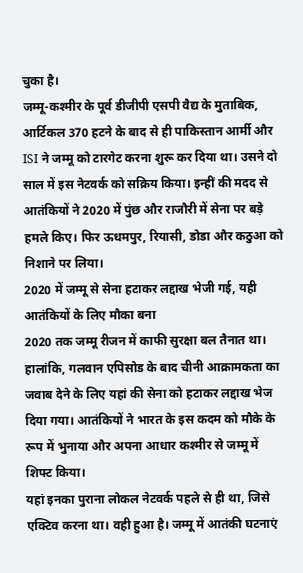चुका है।
जम्मू-कश्मीर के पूर्व डीजीपी एसपी वैद्य के मुताबिक, आर्टिकल 370 हटने के बाद से ही पाकिस्तान आर्मी और ISI ने जम्मू को टारगेट करना शुरू कर दिया था। उसने दो साल में इस नेटवर्क को सक्रिय किया। इन्हीं की मदद से आतंकियों ने 2020 में पुंछ और राजौरी में सेना पर बड़े हमले किए। फिर ऊधमपुर, रियासी, डोडा और कठुआ को निशाने पर लिया।
2020 में जम्मू से सेना हटाकर लद्दाख भेजी गई, यही आतंकियों के लिए मौका बना
2020 तक जम्मू रीजन में काफी सुरक्षा बल तैनात था। हालांकि, गलवान एपिसोड के बाद चीनी आक्रामकता का जवाब देने के लिए यहां की सेना को हटाकर लद्दाख भेज दिया गया। आतंकियों ने भारत के इस कदम को मौके के रूप में भुनाया और अपना आधार कश्मीर से जम्मू में शिफ्ट किया।
यहां इनका पुराना लोकल नेटवर्क पहले से ही था, जिसे एक्टिव करना था। वही हुआ है। जम्मू में आतंकी घटनाएं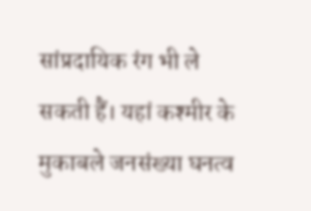सांप्रदायिक रंग भी ले सकती हैं। यहां कश्मीर के मुकाबले जनसंख्या घनत्व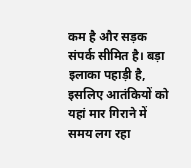कम है और सड़क संपर्क सीमित है। बड़ा इलाका पहाड़ी है, इसलिए आतंकियों को यहां मार गिराने में समय लग रहा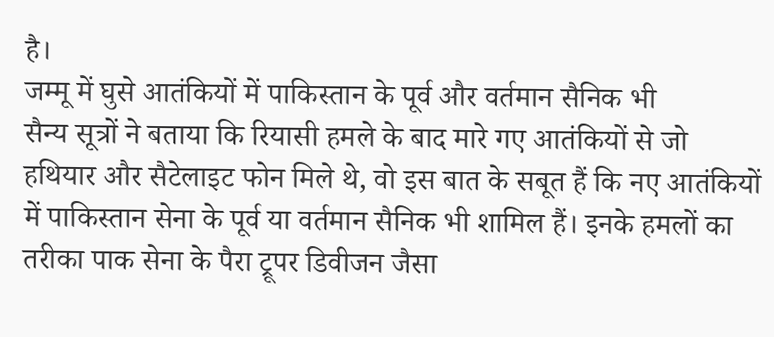है।
जम्मू में घुसे आतंकियों में पाकिस्तान के पूर्व और वर्तमान सैनिक भी
सैन्य सूत्रों ने बताया कि रियासी हमले के बाद मारे गए आतंकियों से जो हथियार और सैटेलाइट फोन मिले थे, वो इस बात के सबूत हैं कि नए आतंकियों में पाकिस्तान सेना के पूर्व या वर्तमान सैनिक भी शामिल हैं। इनके हमलों का तरीका पाक सेना के पैरा ट्रूपर डिवीजन जैसा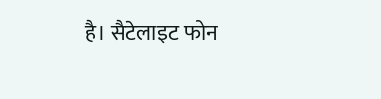है। सैटेलाइट फोन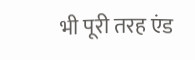भी पूरी तरह एंड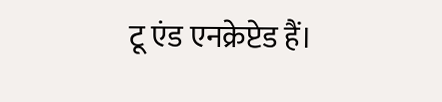टू एंड एनक्रेप्टेड हैं।